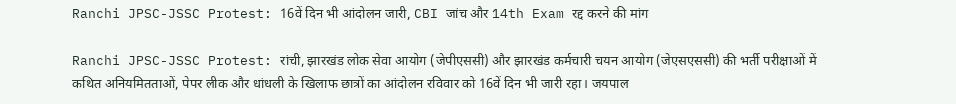Ranchi JPSC-JSSC Protest: 16वें दिन भी आंदोलन जारी, CBI जांच और 14th Exam रद्द करने की मांग

Ranchi JPSC-JSSC Protest: रांची, झारखंड लोक सेवा आयोग (जेपीएससी) और झारखंड कर्मचारी चयन आयोग (जेएसएससी) की भर्ती परीक्षाओं में कथित अनियमितताओं, पेपर लीक और धांधली के खिलाफ छात्रों का आंदोलन रविवार को 16वें दिन भी जारी रहा। जयपाल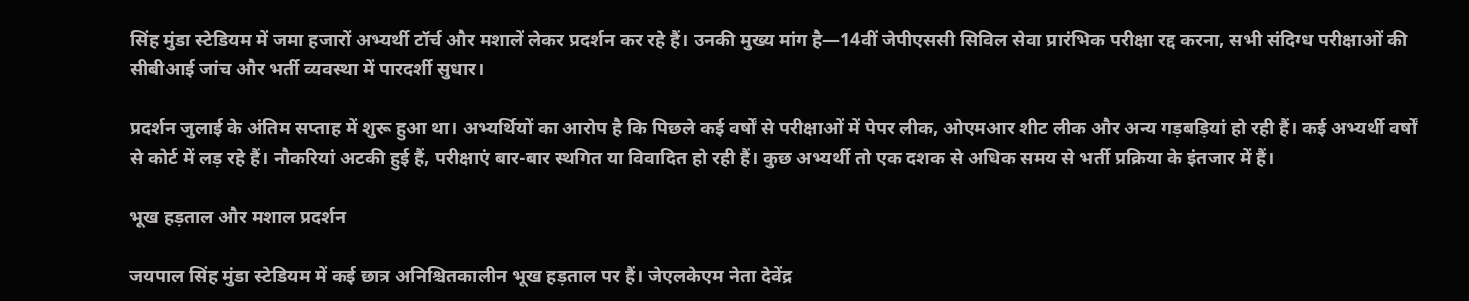सिंह मुंडा स्टेडियम में जमा हजारों अभ्यर्थी टॉर्च और मशालें लेकर प्रदर्शन कर रहे हैं। उनकी मुख्य मांग है—14वीं जेपीएससी सिविल सेवा प्रारंभिक परीक्षा रद्द करना, सभी संदिग्ध परीक्षाओं की सीबीआई जांच और भर्ती व्यवस्था में पारदर्शी सुधार।

प्रदर्शन जुलाई के अंतिम सप्ताह में शुरू हुआ था। अभ्यर्थियों का आरोप है कि पिछले कई वर्षों से परीक्षाओं में पेपर लीक, ओएमआर शीट लीक और अन्य गड़बड़ियां हो रही हैं। कई अभ्यर्थी वर्षों से कोर्ट में लड़ रहे हैं। नौकरियां अटकी हुई हैं, परीक्षाएं बार-बार स्थगित या विवादित हो रही हैं। कुछ अभ्यर्थी तो एक दशक से अधिक समय से भर्ती प्रक्रिया के इंतजार में हैं।

भूख हड़ताल और मशाल प्रदर्शन

जयपाल सिंह मुंडा स्टेडियम में कई छात्र अनिश्चितकालीन भूख हड़ताल पर हैं। जेएलकेएम नेता देवेंद्र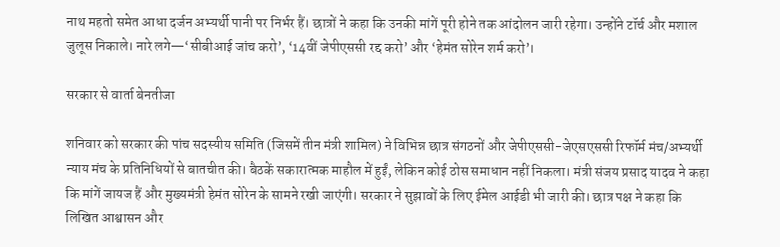नाथ महतो समेत आधा दर्जन अभ्यर्थी पानी पर निर्भर हैं। छात्रों ने कहा कि उनकी मांगें पूरी होने तक आंदोलन जारी रहेगा। उन्होंने टॉर्च और मशाल जुलूस निकाले। नारे लगे—‘सीबीआई जांच करो’, ‘14वीं जेपीएससी रद्द करो’ और ‘हेमंत सोरेन शर्म करो’।

सरकार से वार्ता बेनतीजा

शनिवार को सरकार की पांच सदस्यीय समिति (जिसमें तीन मंत्री शामिल) ने विभिन्न छात्र संगठनों और जेपीएससी-जेएसएससी रिफॉर्म मंच/अभ्यर्थी न्याय मंच के प्रतिनिधियों से बातचीत की। बैठकें सकारात्मक माहौल में हुईं, लेकिन कोई ठोस समाधान नहीं निकला। मंत्री संजय प्रसाद यादव ने कहा कि मांगें जायज हैं और मुख्यमंत्री हेमंत सोरेन के सामने रखी जाएंगी। सरकार ने सुझावों के लिए ईमेल आईडी भी जारी की। छात्र पक्ष ने कहा कि लिखित आश्वासन और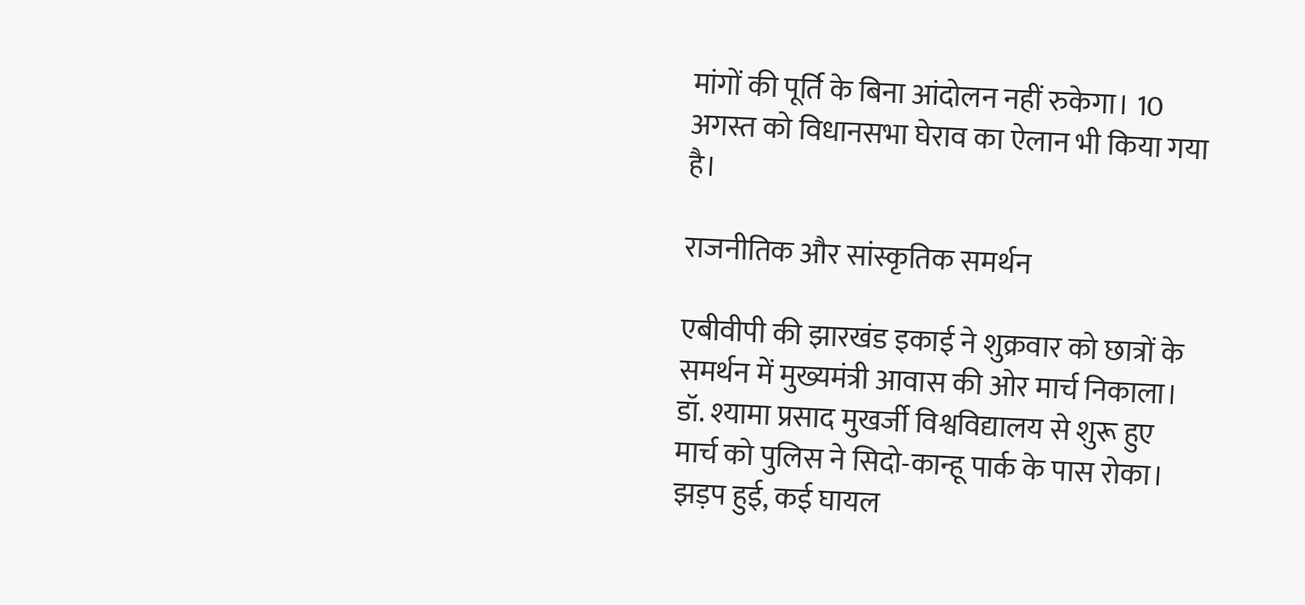मांगों की पूर्ति के बिना आंदोलन नहीं रुकेगा। 10 अगस्त को विधानसभा घेराव का ऐलान भी किया गया है।

राजनीतिक और सांस्कृतिक समर्थन

एबीवीपी की झारखंड इकाई ने शुक्रवार को छात्रों के समर्थन में मुख्यमंत्री आवास की ओर मार्च निकाला। डॉ. श्यामा प्रसाद मुखर्जी विश्वविद्यालय से शुरू हुए मार्च को पुलिस ने सिदो-कान्हू पार्क के पास रोका। झड़प हुई, कई घायल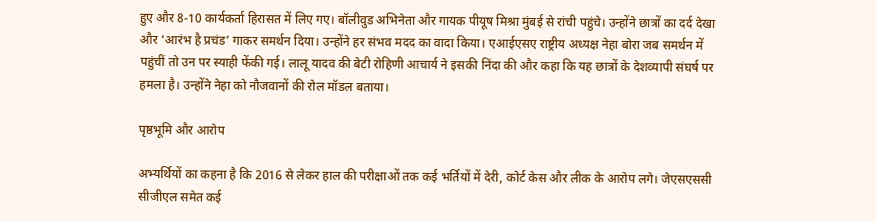हुए और 8-10 कार्यकर्ता हिरासत में लिए गए। बॉलीवुड अभिनेता और गायक पीयूष मिश्रा मुंबई से रांची पहुंचे। उन्होंने छात्रों का दर्द देखा और ‘आरंभ है प्रचंड’ गाकर समर्थन दिया। उन्होंने हर संभव मदद का वादा किया। एआईएसए राष्ट्रीय अध्यक्ष नेहा बोरा जब समर्थन में पहुंचीं तो उन पर स्याही फेंकी गई। लालू यादव की बेटी रोहिणी आचार्य ने इसकी निंदा की और कहा कि यह छात्रों के देशव्यापी संघर्ष पर हमला है। उन्होंने नेहा को नौजवानों की रोल मॉडल बताया।

पृष्ठभूमि और आरोप

अभ्यर्थियों का कहना है कि 2016 से लेकर हाल की परीक्षाओं तक कई भर्तियों में देरी, कोर्ट केस और लीक के आरोप लगे। जेएसएससी सीजीएल समेत कई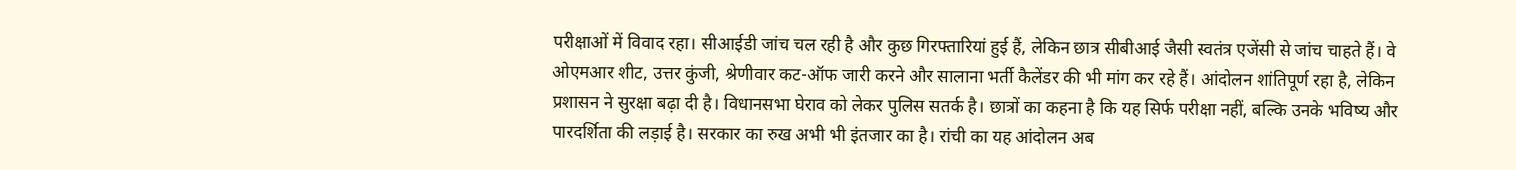परीक्षाओं में विवाद रहा। सीआईडी जांच चल रही है और कुछ गिरफ्तारियां हुई हैं, लेकिन छात्र सीबीआई जैसी स्वतंत्र एजेंसी से जांच चाहते हैं। वे ओएमआर शीट, उत्तर कुंजी, श्रेणीवार कट-ऑफ जारी करने और सालाना भर्ती कैलेंडर की भी मांग कर रहे हैं। आंदोलन शांतिपूर्ण रहा है, लेकिन प्रशासन ने सुरक्षा बढ़ा दी है। विधानसभा घेराव को लेकर पुलिस सतर्क है। छात्रों का कहना है कि यह सिर्फ परीक्षा नहीं, बल्कि उनके भविष्य और पारदर्शिता की लड़ाई है। सरकार का रुख अभी भी इंतजार का है। रांची का यह आंदोलन अब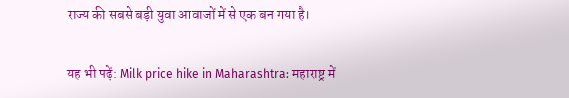राज्य की सबसे बड़ी युवा आवाजों में से एक बन गया है।

यह भी पढ़ें: Milk price hike in Maharashtra: महाराष्ट्र में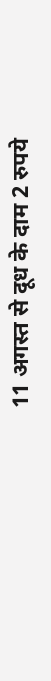11 अगस्त से दूध के दाम 2 रुपये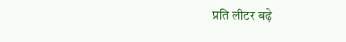प्रति लीटर बढ़े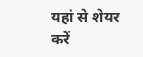यहां से शेयर करें